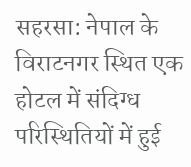सहरसा: नेपाल के विराटनगर स्थित एक होटल में संदिग्ध परिस्थितियों में हुई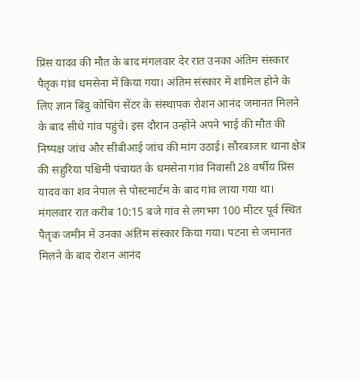प्रिंस यादव की मौत के बाद मंगलवार देर रात उनका अंतिम संस्कार पैतृक गांव धमसेना में किया गया। अंतिम संस्कार में शामिल होने के लिए ज्ञान बिंदु कोचिंग सेंटर के संस्थापक रोशन आनंद जमानत मिलने के बाद सीधे गांव पहुंचे। इस दौरान उन्होंने अपने भाई की मौत की निष्पक्ष जांच और सीबीआई जांच की मांग उठाई। सौरबाजार थाना क्षेत्र की सहुरिया पश्चिमी पंचायत के धमसेना गांव निवासी 28 वर्षीय प्रिंस यादव का शव नेपाल से पोस्टमार्टम के बाद गांव लाया गया था। मंगलवार रात करीब 10:15 बजे गांव से लगभग 100 मीटर पूर्व स्थित पैतृक जमीन में उनका अंतिम संस्कार किया गया। पटना से जमानत मिलने के बाद रोशन आनंद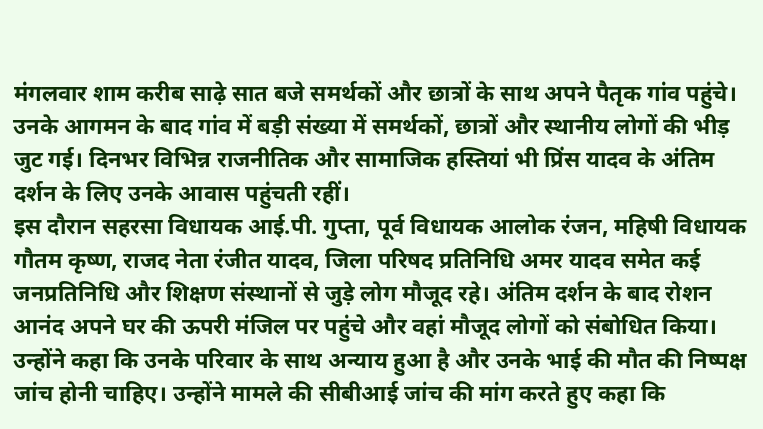मंगलवार शाम करीब साढ़े सात बजे समर्थकों और छात्रों के साथ अपने पैतृक गांव पहुंचे। उनके आगमन के बाद गांव में बड़ी संख्या में समर्थकों, छात्रों और स्थानीय लोगों की भीड़ जुट गई। दिनभर विभिन्न राजनीतिक और सामाजिक हस्तियां भी प्रिंस यादव के अंतिम दर्शन के लिए उनके आवास पहुंचती रहीं।
इस दौरान सहरसा विधायक आई.पी. गुप्ता, पूर्व विधायक आलोक रंजन, महिषी विधायक गौतम कृष्ण, राजद नेता रंजीत यादव, जिला परिषद प्रतिनिधि अमर यादव समेत कई जनप्रतिनिधि और शिक्षण संस्थानों से जुड़े लोग मौजूद रहे। अंतिम दर्शन के बाद रोशन आनंद अपने घर की ऊपरी मंजिल पर पहुंचे और वहां मौजूद लोगों को संबोधित किया। उन्होंने कहा कि उनके परिवार के साथ अन्याय हुआ है और उनके भाई की मौत की निष्पक्ष जांच होनी चाहिए। उन्होंने मामले की सीबीआई जांच की मांग करते हुए कहा कि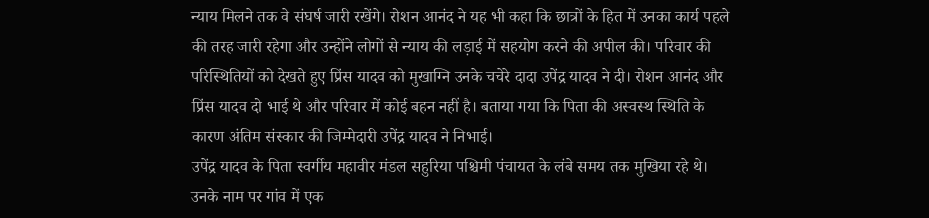न्याय मिलने तक वे संघर्ष जारी रखेंगे। रोशन आनंद ने यह भी कहा कि छात्रों के हित में उनका कार्य पहले की तरह जारी रहेगा और उन्होंने लोगों से न्याय की लड़ाई में सहयोग करने की अपील की। परिवार की परिस्थितियों को देखते हुए प्रिंस यादव को मुखाग्नि उनके चचेरे दादा उपेंद्र यादव ने दी। रोशन आनंद और प्रिंस यादव दो भाई थे और परिवार में कोई बहन नहीं है। बताया गया कि पिता की अस्वस्थ स्थिति के कारण अंतिम संस्कार की जिम्मेदारी उपेंद्र यादव ने निभाई।
उपेंद्र यादव के पिता स्वर्गीय महावीर मंडल सहुरिया पश्चिमी पंचायत के लंबे समय तक मुखिया रहे थे। उनके नाम पर गांव में एक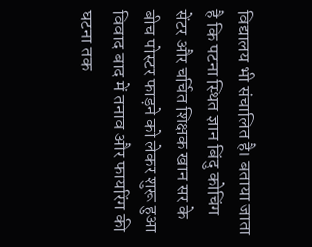विद्यालय भी संचालित है। बताया जाता है कि पटना स्थित ज्ञान बिंदु कोचिंग सेंटर और चर्चित शिक्षक खान सर के बीच पोस्टर फाड़ने को लेकर शुरू हुआ विवाद बाद में तनाव और फायरिंग की घटना तक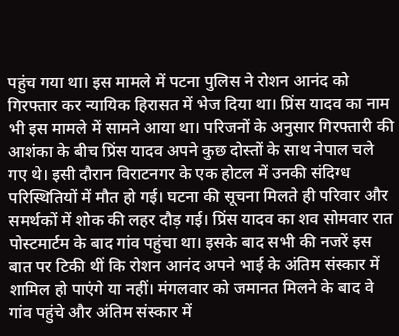पहुंच गया था। इस मामले में पटना पुलिस ने रोशन आनंद को गिरफ्तार कर न्यायिक हिरासत में भेज दिया था। प्रिंस यादव का नाम भी इस मामले में सामने आया था। परिजनों के अनुसार गिरफ्तारी की आशंका के बीच प्रिंस यादव अपने कुछ दोस्तों के साथ नेपाल चले गए थे। इसी दौरान विराटनगर के एक होटल में उनकी संदिग्ध परिस्थितियों में मौत हो गई। घटना की सूचना मिलते ही परिवार और समर्थकों में शोक की लहर दौड़ गई। प्रिंस यादव का शव सोमवार रात पोस्टमार्टम के बाद गांव पहुंचा था। इसके बाद सभी की नजरें इस बात पर टिकी थीं कि रोशन आनंद अपने भाई के अंतिम संस्कार में शामिल हो पाएंगे या नहीं। मंगलवार को जमानत मिलने के बाद वे गांव पहुंचे और अंतिम संस्कार में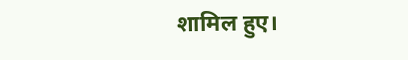शामिल हुए।